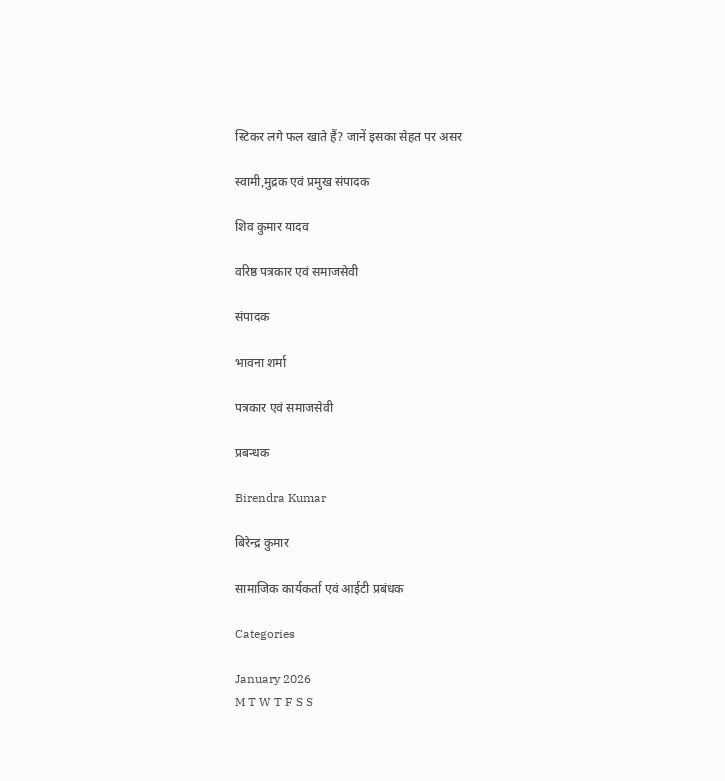स्टिकर लगे फल खाते हैं? जानें इसका सेहत पर असर

स्वामी,मुद्रक एवं प्रमुख संपादक

शिव कुमार यादव

वरिष्ठ पत्रकार एवं समाजसेवी

संपादक

भावना शर्मा

पत्रकार एवं समाजसेवी

प्रबन्धक

Birendra Kumar

बिरेन्द्र कुमार

सामाजिक कार्यकर्ता एवं आईटी प्रबंधक

Categories

January 2026
M T W T F S S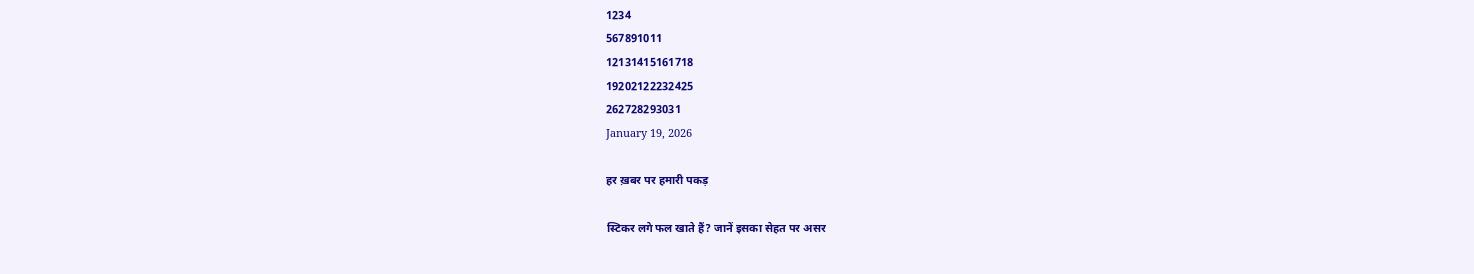1234
567891011
12131415161718
19202122232425
262728293031
January 19, 2026

हर ख़बर पर हमारी पकड़

स्टिकर लगे फल खाते हैं? जानें इसका सेहत पर असर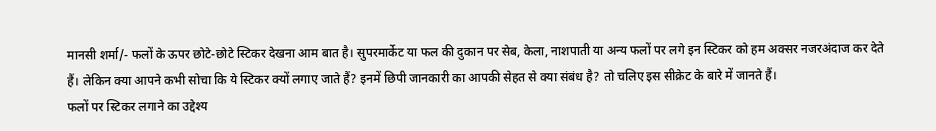मानसी शर्मा/- फलों के ऊपर छोटे-छोटे स्टिकर देखना आम बात है। सुपरमार्केट या फल की दुकान पर सेब, केला, नाशपाती या अन्य फलों पर लगे इन स्टिकर को हम अक्सर नजरअंदाज कर देते हैं। लेकिन क्या आपने कभी सोचा कि ये स्टिकर क्यों लगाए जाते हैं? इनमें छिपी जानकारी का आपकी सेहत से क्या संबंध है? तो चलिए इस सीक्रेट के बारे में जानते हैं।
फलों पर स्टिकर लगाने का उद्देश्य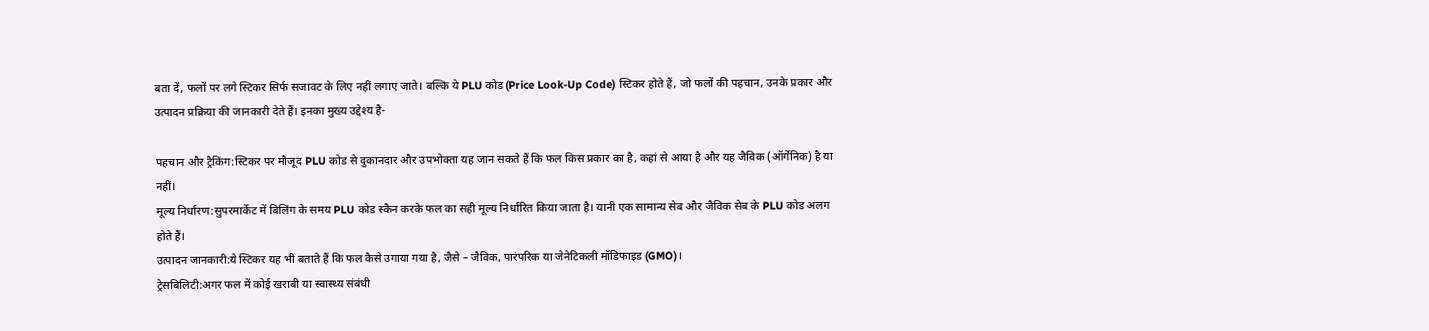बता दें, फलों पर लगे स्टिकर सिर्फ सजावट के लिए नहीं लगाए जाते। बल्कि ये PLU कोड (Price Look-Up Code) स्टिकर होते हैं, जो फलों की पहचान, उनके प्रकार और उत्पादन प्रक्रिया की जानकारी देते हैं। इनका मुख्य उद्देश्य है-

पहचान और ट्रैकिंग:स्टिकर पर मौजूद PLU कोड से दुकानदार और उपभोक्ता यह जान सकते हैं कि फल किस प्रकार का है, कहां से आया है और यह जैविक (ऑर्गेनिक) है या नहीं।
मूल्य निर्धारण:सुपरमार्केट में बिलिंग के समय PLU कोड स्कैन करके फल का सही मूल्य निर्धारित किया जाता है। यानी एक सामान्य सेब और जैविक सेब के PLU कोड अलग होते हैं।
उत्पादन जानकारी:ये स्टिकर यह भी बताते हैं कि फल कैसे उगाया गया है, जैसे – जैविक, पारंपरिक या जेनेटिकली मॉडिफाइड (GMO)।
ट्रेसबिलिटी:अगर फल में कोई खराबी या स्वास्थ्य संबंधी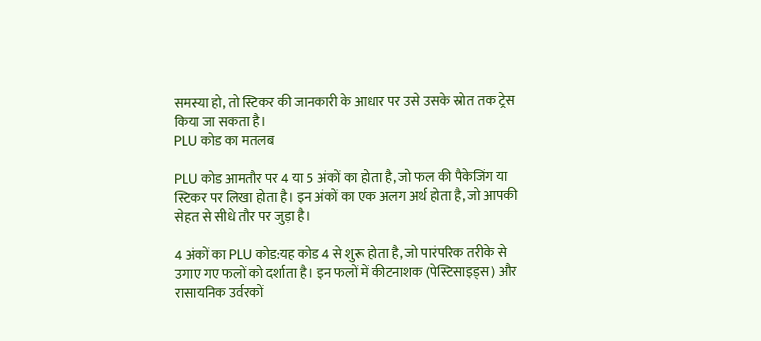समस्या हो, तो स्टिकर की जानकारी के आधार पर उसे उसके स्रोत तक ट्रेस किया जा सकता है।
PLU कोड का मतलब

PLU कोड आमतौर पर 4 या 5 अंकों का होता है, जो फल की पैकेजिंग या स्टिकर पर लिखा होता है। इन अंकों का एक अलग अर्थ होता है, जो आपकी सेहत से सीधे तौर पर जुड़ा है।

4 अंकों का PLU कोड:यह कोड 4 से शुरू होता है, जो पारंपरिक तरीके से उगाए गए फलों को दर्शाता है। इन फलों में कीटनाशक (पेस्टिसाइड्स) और रासायनिक उर्वरकों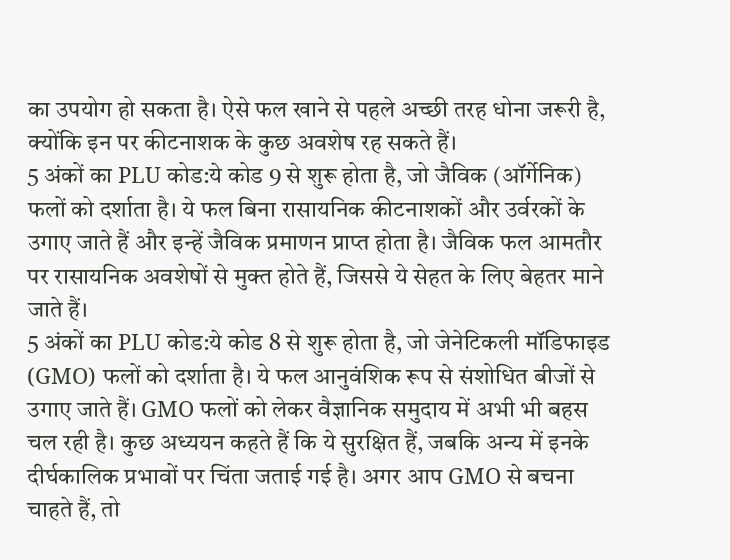का उपयोग हो सकता है। ऐसे फल खाने से पहले अच्छी तरह धोना जरूरी है, क्योंकि इन पर कीटनाशक के कुछ अवशेष रह सकते हैं।
5 अंकों का PLU कोड:ये कोड 9 से शुरू होता है, जो जैविक (ऑर्गेनिक) फलों को दर्शाता है। ये फल बिना रासायनिक कीटनाशकों और उर्वरकों के उगाए जाते हैं और इन्हें जैविक प्रमाणन प्राप्त होता है। जैविक फल आमतौर पर रासायनिक अवशेषों से मुक्त होते हैं, जिससे ये सेहत के लिए बेहतर माने जाते हैं।
5 अंकों का PLU कोड:ये कोड 8 से शुरू होता है, जो जेनेटिकली मॉडिफाइड (GMO) फलों को दर्शाता है। ये फल आनुवंशिक रूप से संशोधित बीजों से उगाए जाते हैं। GMO फलों को लेकर वैज्ञानिक समुदाय में अभी भी बहस चल रही है। कुछ अध्ययन कहते हैं कि ये सुरक्षित हैं, जबकि अन्य में इनके दीर्घकालिक प्रभावों पर चिंता जताई गई है। अगर आप GMO से बचना चाहते हैं, तो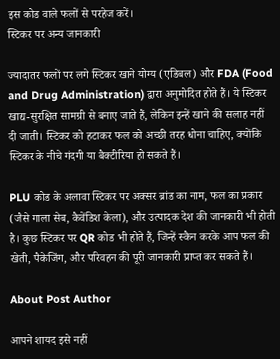इस कोड वाले फलों से परहेज करें।
स्टिकर पर अन्य जानकारी

ज्यादातर फलों पर लगे स्टिकर खाने योग्य (एडिबल) और FDA (Food and Drug Administration) द्वारा अनुमोदित होते हैं। ये स्टिकर खाद्य-सुरक्षित सामग्री से बनाए जाते हैं, लेकिन इन्हें खाने की सलाह नहीं दी जाती। स्टिकर को हटाकर फल को अच्छी तरह धोना चाहिए, क्योंकि स्टिकर के नीचे गंदगी या बैक्टीरिया हो सकते हैं।

PLU कोड के अलावा स्टिकर पर अक्सर ब्रांड का नाम, फल का प्रकार (जैसे गाला सेब, कैवेंडिश केला), और उत्पादक देश की जानकारी भी होती है। कुछ स्टिकर पर QR कोड भी होते हैं, जिन्हें स्कैन करके आप फल की खेती, पैकेजिंग, और परिवहन की पूरी जानकारी प्राप्त कर सकते हैं।

About Post Author

आपने शायद इसे नहीं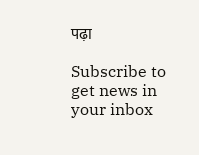पढ़ा

Subscribe to get news in your inbox